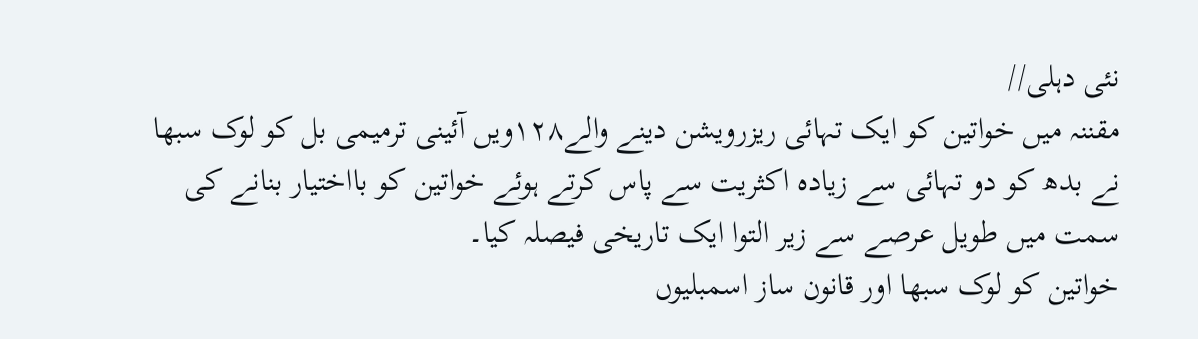نئی دہلی//
مقننہ میں خواتین کو ایک تہائی ریزرویشن دینے والے۱۲۸ویں آئینی ترمیمی بل کو لوک سبھا نے بدھ کو دو تہائی سے زیادہ اکثریت سے پاس کرتے ہوئے خواتین کو بااختیار بنانے کی سمت میں طویل عرصے سے زیر التوا ایک تاریخی فیصلہ کیا۔
خواتین کو لوک سبھا اور قانون ساز اسمبلیوں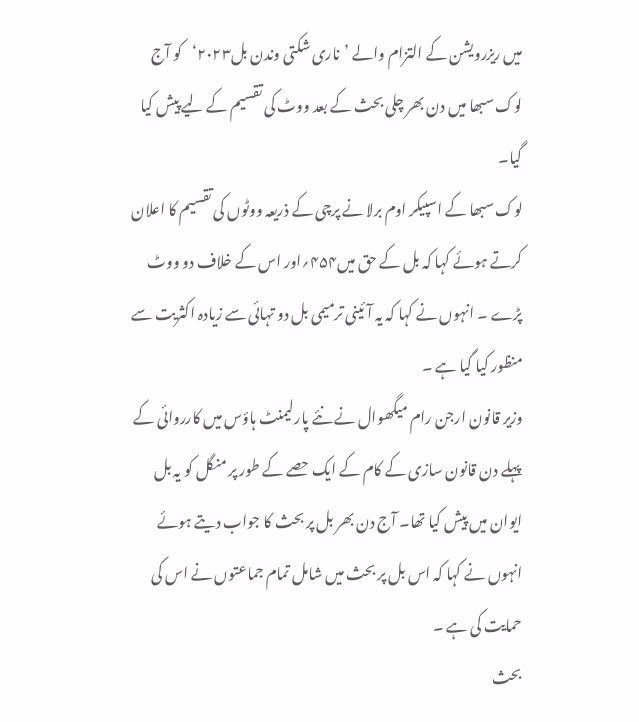میں ریزرویشن کے التزام والے ’ناری شکتی وندن بل۲۰۲۳‘کو آج لوک سبھا میں دن بھر چلی بحث کے بعد ووٹ کی تقسیم کے لیے پیش کیا گیا۔
لوک سبھا کے اسپیکر اوم برلا نے پرچی کے ذریعہ ووٹوں کی تقسیم کا اعلان کرتے ہوئے کہا کہ بل کے حق میں۴۵۴؍اور اس کے خلاف دو ووٹ پڑے ۔ انہوں نے کہا کہ یہ آئینی ترمیمی بل دو تہائی سے زیادہ اکثریت سے منظور کیا گیا ہے ۔
وزیر قانون ارجن رام میگھوال نے نئے پارلیمنٹ ہاؤس میں کارروائی کے پہلے دن قانون سازی کے کام کے ایک حصے کے طور پر منگل کو یہ بل ایوان میں پیش کیا تھا۔ آج دن بھر بل پر بحث کا جواب دیتے ہوئے انہوں نے کہا کہ اس بل پر بحث میں شامل تمام جماعتوں نے اس کی حمایت کی ہے ۔
بحث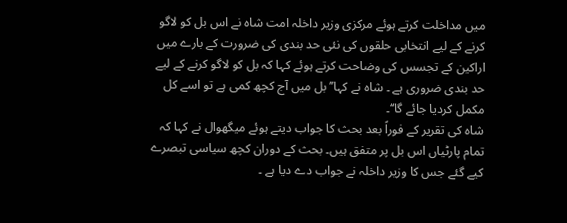میں مداخلت کرتے ہوئے مرکزی وزیر داخلہ امت شاہ نے اس بل کو لاگو کرنے کے لیے انتخابی حلقوں کی نئی حد بندی کی ضرورت کے بارے میں اراکین کے تجسس کی وضاحت کرتے ہوئے کہا کہ بل کو لاگو کرنے کے لیے حد بندی ضروری ہے ۔ شاہ نے کہا’’بل میں آج کچھ کمی ہے تو اسے کل مکمل کردیا جائے گا‘‘۔
شاہ کی تقریر کے فوراً بعد بحث کا جواب دیتے ہوئے میگھوال نے کہا کہ تمام پارٹیاں اس بل پر متفق ہیں۔ بحث کے دوران کچھ سیاسی تبصرے کیے گئے جس کا وزیر داخلہ نے جواب دے دیا ہے ۔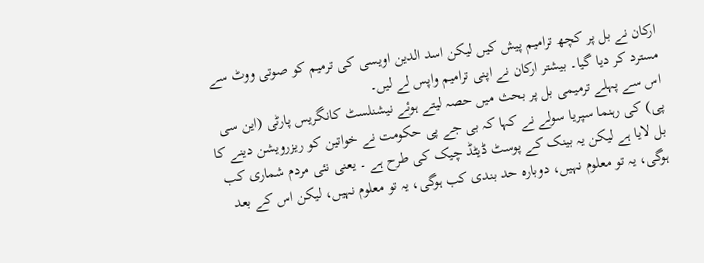ارکان نے بل پر کچھ ترامیم پیش کیں لیکن اسد الدین اویسی کی ترمیم کو صوتی ووٹ سے مسترد کر دیا گیا۔ بیشتر ارکان نے اپنی ترامیم واپس لے لیں۔
اس سے پہلے ترمیمی بل پر بحث میں حصہ لیتے ہوئے نیشنلسٹ کانگریس پارٹی (این سی پی) کی رہنما سپریا سولے نے کہا کہ بی جے پی حکومت نے خواتین کو ریزرویشن دینے کا بل لایا ہے لیکن یہ بینک کے پوسٹ ڈیٹڈ چیک کی طرح ہے ۔ یعنی نئی مردم شماری کب ہوگی، یہ تو معلوم نہیں، دوبارہ حد بندی کب ہوگی، یہ تو معلوم نہیں، لیکن اس کے بعد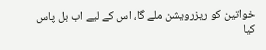خواتین کو ریزرویشن ملے گا، اس کے لیے اب بل پاس کیا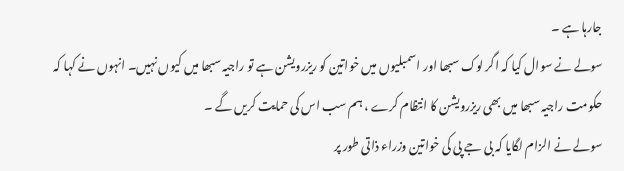جارہا ہے ۔
سولے نے سوال کیا کہ اگر لوک سبھا اور اسمبلیوں میں خواتین کو ریزرویشن ہے تو راجیہ سبھا میں کیوں نہیں۔ انہوں نے کہا کہ حکومت راجیہ سبھا میں بھی ریزرویشن کا انتظام کرے ، ہم سب اس کی حمایت کریں گے ۔
سولے نے الزام لگایا کہ بی جے پی کی خواتین وزراء ذاتی طور پر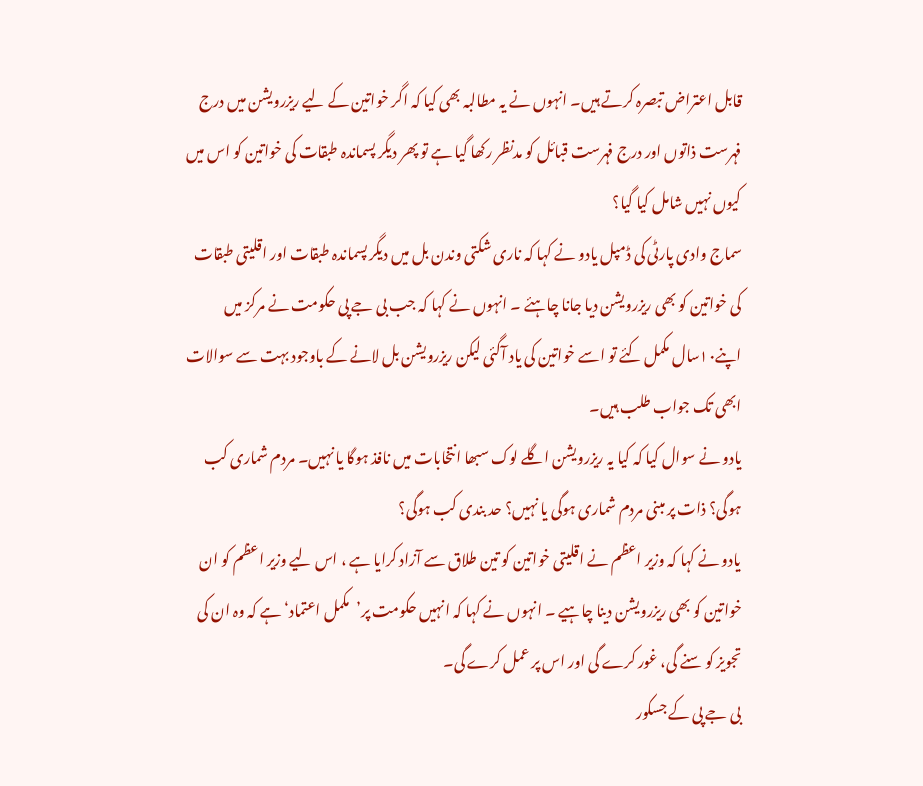قابل اعتراض تبصرہ کرتے ہیں۔ انہوں نے یہ مطالبہ بھی کیا کہ اگر خواتین کے لیے ریزرویشن میں درج فہرست ذاتوں اور درج فہرست قبائل کو مدنظر رکھا گیا ہے تو پھر دیگر پسماندہ طبقات کی خواتین کو اس میں کیوں نہیں شامل کیا گیا؟
سماج وادی پارٹی کی ڈمپل یادو نے کہا کہ ناری شکتی وندن بل میں دیگر پسماندہ طبقات اور اقلیتی طبقات کی خواتین کو بھی ریزرویشن دیا جانا چاہئے ۔ انہوں نے کہا کہ جب بی جے پی حکومت نے مرکز میں اپنے۱۰سال مکمل کئے تو اسے خواتین کی یاد آگئی لیکن ریزرویشن بل لانے کے باوجود بہت سے سوالات ابھی تک جواب طلب ہیں۔
یادو نے سوال کیا کہ کیا یہ ریزرویشن اگلے لوک سبھا انتخابات میں نافذ ہوگا یا نہیں۔ مردم شماری کب ہوگی؟ ذات پر مبنی مردم شماری ہوگی یا نہیں؟ حد بندی کب ہوگی؟
یادو نے کہا کہ وزیر اعظم نے اقلیتی خواتین کو تین طلاق سے آزاد کرایا ہے ، اس لیے وزیر اعظم کو ان خواتین کو بھی ریزرویشن دینا چاہیے ۔ انہوں نے کہا کہ انہیں حکومت پر’مکمل اعتماد‘ہے کہ وہ ان کی تجویز کو سنے گی، غور کرے گی اور اس پر عمل کرے گی۔
بی جے پی کے جسکور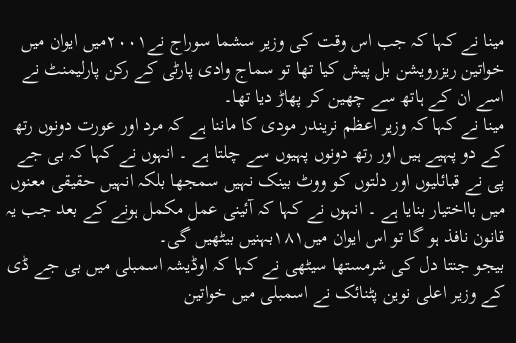مینا نے کہا کہ جب اس وقت کی وزیر سشما سوراج نے۲۰۰۱میں ایوان میں خواتین ریزرویشن بل پیش کیا تھا تو سماج وادی پارٹی کے رکن پارلیمنٹ نے اسے ان کے ہاتھ سے چھین کر پھاڑ دیا تھا۔
مینا نے کہا کہ وزیر اعظم نریندر مودی کا ماننا ہے کہ مرد اور عورت دونوں رتھ کے دو پہیے ہیں اور رتھ دونوں پہیوں سے چلتا ہے ۔ انہوں نے کہا کہ بی جے پی نے قبائلیوں اور دلتوں کو ووٹ بینک نہیں سمجھا بلکہ انہیں حقیقی معنوں میں بااختیار بنایا ہے ۔ انہوں نے کہا کہ آئینی عمل مکمل ہونے کے بعد جب یہ قانون نافذ ہو گا تو اس ایوان میں۱۸۱بہنیں بیٹھیں گی۔
بیجو جنتا دل کی شرمستھا سیٹھی نے کہا کہ اوڈیشہ اسمبلی میں بی جے ڈی کے وزیر اعلی نوین پٹنائک نے اسمبلی میں خواتین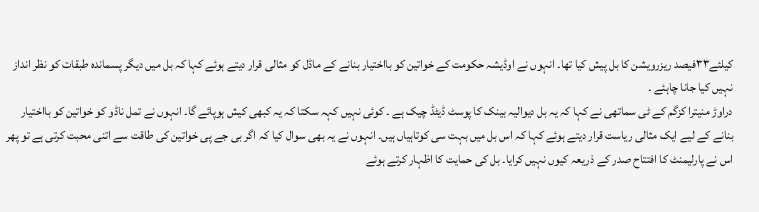کیلئے۳۳فیصد ریزرویشن کا بل پیش کیا تھا۔ انہوں نے اوڈیشہ حکومت کے خواتین کو بااختیار بنانے کے ماڈل کو مثالی قرار دیتے ہوئے کہا کہ بل میں دیگر پسماندہ طبقات کو نظر انداز نہیں کیا جانا چاہئے ۔
دراوڑ منیترا کزگم کے ٹی سماتھی نے کہا کہ یہ بل دیوالیہ بینک کا پوسٹ ڈیٹڈ چیک ہے ۔ کوئی نہیں کہہ سکتا کہ یہ کبھی کیش ہوپائے گا۔ انہوں نے تمل ناڈو کو خواتین کو بااختیار بنانے کے لیے ایک مثالی ریاست قرار دیتے ہوئے کہا کہ اس بل میں بہت سی کوتاہیاں ہیں۔ انہوں نے یہ بھی سوال کیا کہ اگر بی جے پی خواتین کی طاقت سے اتنی محبت کرتی ہے تو پھر اس نے پارلیمنٹ کا افتتاح صدر کے ذریعہ کیوں نہیں کرایا۔ بل کی حمایت کا اظہار کرتے ہوئے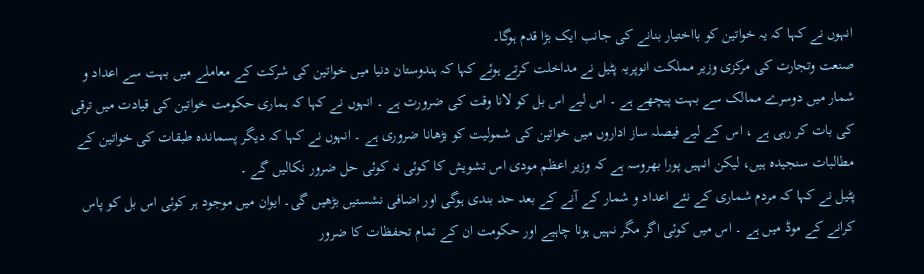انہوں نے کہا کہ یہ خواتین کو بااختیار بنانے کی جانب ایک بڑا قدم ہوگا۔
صنعت وتجارت کی مرکزی وزیر مملکت انوپریہ پٹیل نے مداخلت کرتے ہوئے کہا کہ ہندوستان دنیا میں خواتین کی شرکت کے معاملے میں بہت سے اعداد و شمار میں دوسرے ممالک سے بہت پیچھے ہے ۔ اس لیے اس بل کو لانا وقت کی ضرورت ہے ۔ انہوں نے کہا کہ ہماری حکومت خواتین کی قیادت میں ترقی کی بات کر رہی ہے ، اس کے لیے فیصلہ ساز اداروں میں خواتین کی شمولیت کو بڑھانا ضروری ہے ۔ انہوں نے کہا کہ دیگر پسماندہ طبقات کی خواتین کے مطالبات سنجیدہ ہیں، لیکن انہیں پورا بھروسہ ہے کہ وزیر اعظم مودی اس تشویش کا کوئی نہ کوئی حل ضرور نکالیں گے ۔
پٹیل نے کہا کہ مردم شماری کے نئے اعداد و شمار کے آنے کے بعد حد بندی ہوگی اور اضافی نشستیں بڑھیں گی۔ ایوان میں موجود ہر کوئی اس بل کو پاس کرانے کے موڈ میں ہے ۔ اس میں کوئی اگر مگر نہیں ہونا چاہیے اور حکومت ان کے تمام تحفظات کا ضرور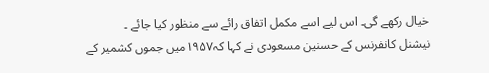خیال رکھے گی۔ اس لیے اسے مکمل اتفاق رائے سے منظور کیا جائے ۔
نیشنل کانفرنس کے حسنین مسعودی نے کہا کہ۱۹۵۷میں جموں کشمیر کے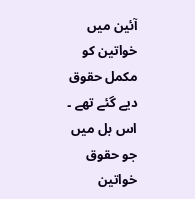آئین میں خواتین کو مکمل حقوق دیے گئے تھے ۔ اس بل میں جو حقوق خواتین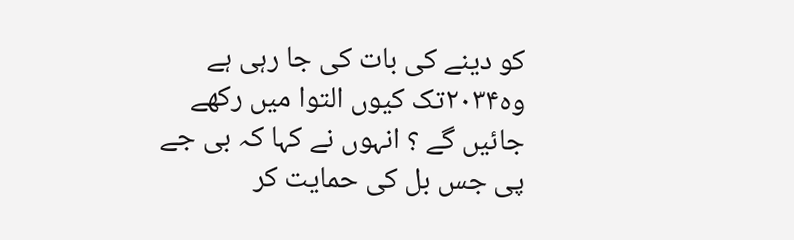کو دینے کی بات کی جا رہی ہے وہ۲۰۳۴تک کیوں التوا میں رکھے جائیں گے ؟ انہوں نے کہا کہ بی جے پی جس بل کی حمایت کر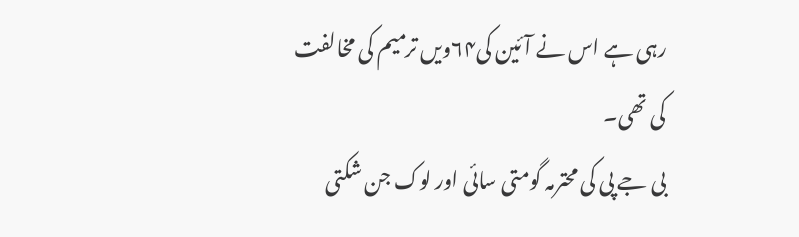رہی ہے اس نے آئین کی۶۴ویں ترمیم کی مخالفت کی تھی۔
بی جے پی کی محترمہ گومتی سائی اور لوک جن شکتی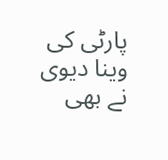پارٹی کی وینا دیوی نے بھی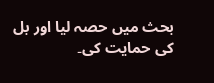بحث میں حصہ لیا اور بل کی حمایت کی۔